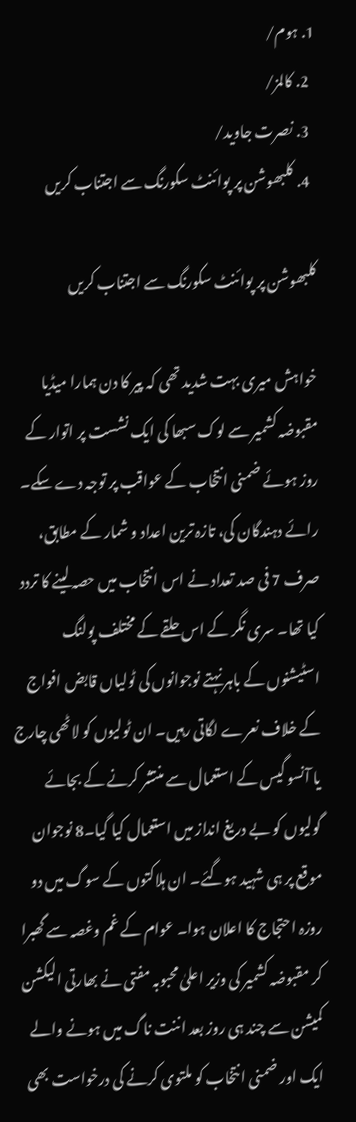1. ہوم/
  2. کالمز/
  3. نصرت جاوید/
  4. کلبھوشن پر پوائنٹ سکورنگ سے اجتناب کریں

کلبھوشن پر پوائنٹ سکورنگ سے اجتناب کریں

خواہش میری بہت شدید تھی کہ پیر کا دن ہمارا میڈیا مقبوضہ کشمیر سے لوک سبھا کی ایک نشست پر اتوار کے روز ہوئے ضمنی انتخاب کے عواقب پر توجہ دے سکے۔ رائے دہندگان کی، تازہ ترین اعداد و شمار کے مطابق، صرف 7 فی صد تعداد نے اس انتخاب میں حصہ لینے کا تردد کیا تھا۔ سری نگر کے اس حلقے کے مختلف پولنگ اسٹیشنوں کے باہر نہتے نوجوانوں کی ٹولیاں قابض افواج کے خلاف نعرے لگاتی رہیں۔ ان ٹولیوں کو لاٹھی چارج یا آنسو گیس کے استعمال سے منتشر کرنے کے بجائے گولیوں کو بے دریغ انداز میں استعمال کیا گیا۔8 نوجوان موقع پر ہی شہید ہوگئے۔ ان ہلاکتوں کے سوگ میں دو روزہ احتجاج کا اعلان ہوا۔ عوام کے غم وغصہ سے گھبرا کر مقبوضہ کشمیر کی وزیر اعلیٰ محبوبہ مفتی نے بھارتی الیکشن کمیشن سے چند ہی روز بعد اننت ناگ میں ہونے والے ایک اور ضمنی انتخاب کو ملتوی کرنے کی درخواست بھی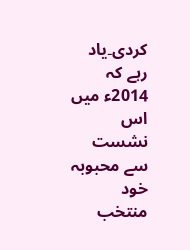کردی۔یاد رہے کہ 2014ء میں اس نشست سے محبوبہ خود منتخب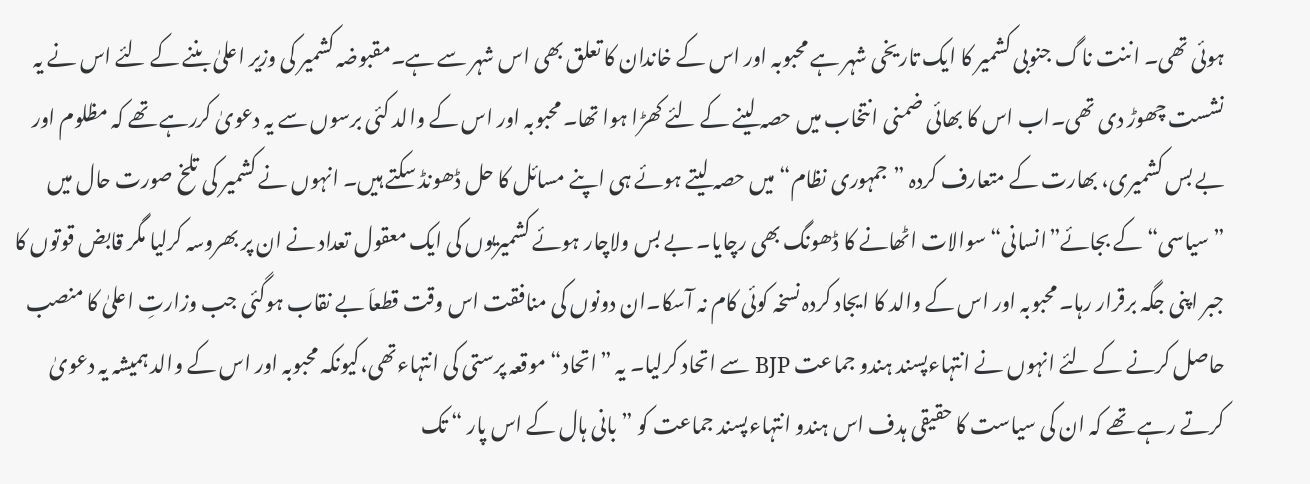ہوئی تھی۔ اننت ناگ جنوبی کشمیر کا ایک تاریخی شہر ہے محبوبہ اور اس کے خاندان کا تعلق بھی اس شہر سے ہے۔مقبوضہ کشمیر کی وزیر اعلیٰ بننے کے لئے اس نے یہ نشست چھوڑ دی تھی۔اب اس کا بھائی ضمنی انتخاب میں حصہ لینے کے لئے کھڑا ہوا تھا۔ محبوبہ اور اس کے والد کئی برسوں سے یہ دعویٰ کررہے تھے کہ مظلوم اور بے بس کشمیری، بھارت کے متعارف کردہ ”جمہوری نظام“ میں حصہ لیتے ہوئے ہی اپنے مسائل کا حل ڈھونڈ سکتے ہیں۔ انہوں نے کشمیر کی تلخ صورت حال میں ”سیاسی“ کے بجائے”انسانی“سوالات اٹھانے کا ڈھونگ بھی رچایا۔ بے بس ولاچار ہوئے کشمیریوں کی ایک معقول تعداد نے ان پر بھروسہ کرلیا مگر قابض قوتوں کا جبر اپنی جگہ برقرار رہا۔ محبوبہ اور اس کے والد کا ایجاد کردہ نسخہ کوئی کام نہ آسکا۔ان دونوں کی منافقت اس وقت قطعاَ بے نقاب ہوگئی جب وزارتِ اعلیٰ کا منصب حاصل کرنے کے لئے انہوں نے انتہاءپسند ہندو جماعت BJP سے اتحاد کرلیا۔ یہ ”اتحاد“ موقعہ پرستی کی انتہاءتھی،کیونکہ محبوبہ اور اس کے والد ہمیشہ یہ دعویٰ کرتے رہے تھے کہ ان کی سیاست کا حقیقی ہدف اس ہندو انتہاءپسند جماعت کو ”بانی ہال کے اس پار “ تک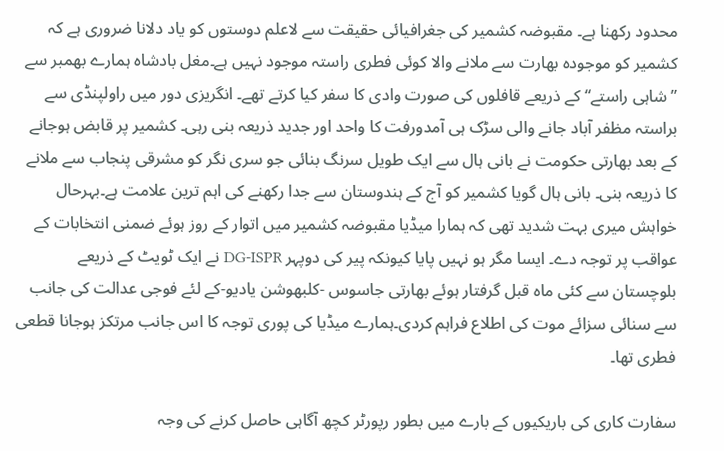محدود رکھنا ہے۔ مقبوضہ کشمیر کی جغرافیائی حقیقت سے لاعلم دوستوں کو یاد دلانا ضروری ہے کہ کشمیر کو موجودہ بھارت سے ملانے والا کوئی فطری راستہ موجود نہیں ہے۔مغل بادشاہ ہمارے بھمبر سے ”شاہی راستے“ کے ذریعے قافلوں کی صورت وادی کا سفر کیا کرتے تھے۔ انگریزی دور میں راولپنڈی سے براستہ مظفر آباد جانے والی سڑک ہی آمدورفت کا واحد اور جدید ذریعہ بنی رہی۔ کشمیر پر قابض ہوجانے کے بعد بھارتی حکومت نے بانی ہال سے ایک طویل سرنگ بنائی جو سری نگر کو مشرقی پنجاب سے ملانے کا ذریعہ بنی۔ بانی ہال گویا کشمیر کو آج کے ہندوستان سے جدا رکھنے کی اہم ترین علامت ہے۔بہرحال خواہش میری بہت شدید تھی کہ ہمارا میڈیا مقبوضہ کشمیر میں اتوار کے روز ہوئے ضمنی انتخابات کے عواقب پر توجہ دے۔ ایسا مگر ہو نہیں پایا کیونکہ پیر کی دوپہر DG-ISPR نے ایک ٹویٹ کے ذریعے بلوچستان سے کئی ماہ قبل گرفتار ہوئے بھارتی جاسوس -کلبھوشن یادیو-کے لئے فوجی عدالت کی جانب سے سنائی سزائے موت کی اطلاع فراہم کردی۔ہمارے میڈیا کی پوری توجہ کا اس جانب مرتکز ہوجانا قطعی فطری تھا۔

سفارت کاری کی باریکیوں کے بارے میں بطور رپورٹر کچھ آگاہی حاصل کرنے کی وجہ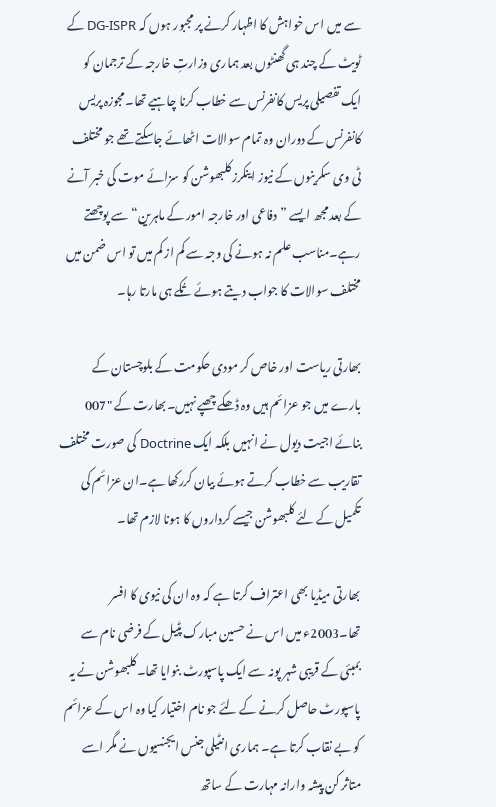سے میں اس خواہش کا اظہار کرنے پر مجبور ہوں کہ DG-ISPR کے ٹویٹ کے چند ہی گھنٹوں بعد ہماری وزارتِ خارجہ کے ترجمان کو ایک تفصیلی پریس کانفرنس سے خطاب کرنا چاہیے تھا۔مجوزہ پریس کانفرنس کے دوران وہ تمام سوالات اٹھائے جاسکتے تھے جو مختلف ٹی وی سکرینوں کے نیوز اینکرز کلبھوشن کو سزائے موت کی خبر آنے کے بعد مجھ ایسے ”دفاعی اور خارجہ امور کے ماہرین“ سے پوچھتے رہے۔مناسب علم نہ ہونے کی وجہ سے کم از کم میں تو اس ضمن میں مختلف سوالات کا جواب دیتے ہوئے تُکے ہی مارتا رہا۔

بھارتی ریاست اور خاص کر مودی حکومت کے بلوچستان کے بارے میں جو عزائم ہیں وہ ڈھکے چھپے نہیں۔بھارت کے "007 بنائے اجیت دیول نے انہیں بلکہ ایک Doctrine کی صورت مختلف تقاریب سے خطاب کرتے ہوئے بیان کررکھا ہے۔ان عزائم کی تکمیل کے لئے کلبھوشن جیسے کرداروں کا ہونا لازم تھا۔

بھارتی میڈیا بھی اعتراف کرتا ہے کہ وہ ان کی نیوی کا افسر تھا۔2003ء میں اس نے حسین مبارک پٹیل کے فرضی نام سے بمبئی کے قریبی شہر پونہ سے ایک پاسپورٹ بنوایا تھا۔کلبھوشن نے یہ پاسپورٹ حاصل کرنے کے لئے جو نام اختیار کیا وہ اس کے عزائم کو بے نقاب کرتا ہے۔ ہماری انٹیلی جنس ایجنسیوں نے مگر اسے متاثر کن پیشہ وارانہ مہارت کے ساتھ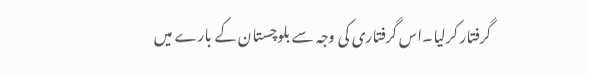گرفتار کرلیا۔اس گرفتاری کی وجہ سے بلوچستان کے بارے میں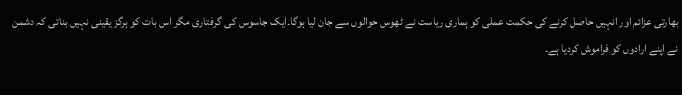بھارتی عزائم اور انہیں حاصل کرنے کی حکمت عملی کو ہماری ریاست نے ٹھوس حوالوں سے جان لیا ہوگا۔ایک جاسوس کی گرفتاری مگر اس بات کو ہرگز یقینی نہیں بناتی کہ دشمن نے اپنے ارادوں کو فراموش کردیا ہے۔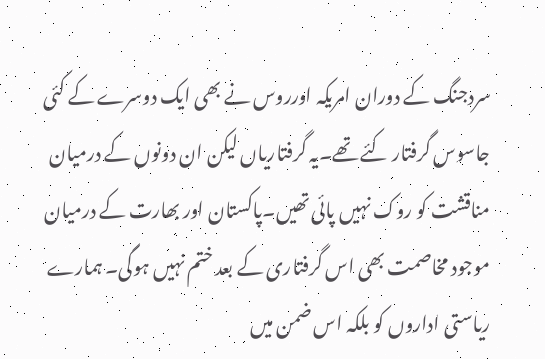سردجنگ کے دوران امریکہ اورروس نے بھی ایک دوسرے کے کئی جاسوس گرفتار کئے تھے۔یہ گرفتاریاں لیکن ان دونوں کے درمیان مناقشت کو روک نہیں پائی تھیں۔پاکستان اور بھارت کے درمیان موجود مخاصمت بھی اس گرفتاری کے بعد ختم نہیں ہوگی۔ ہمارے ریاستی اداروں کو بلکہ اس ضمن میں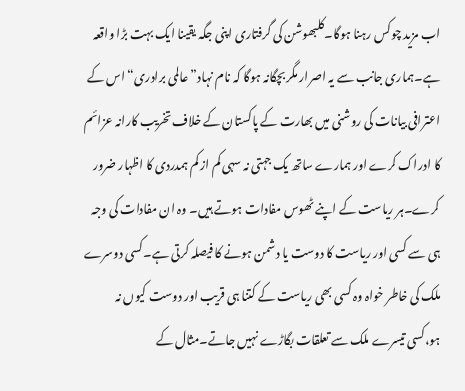اب مزید چوکس رہنا ہوگا۔کلبھوشن کی گرفتاری اپنی جگہ یقینا ایک بہت بڑا واقعہ ہے۔ہماری جانب سے یہ اصرار مگر بچگانہ ہوگا کہ نام نہاد”عالمی برادری“ اس کے اعترافی بیانات کی روشنی میں بھارت کے پاکستان کے خلاف تخریب کارانہ عزائم کا ادراک کرے اور ہمارے ساتھ یک جہتی نہ سہی کم از کم ہمدردی کا اظہار ضرور کرے۔ہر ریاست کے اپنے ٹھوس مفادات ہوتے ہیں۔ وہ ان مفادات کی وجہ ہی سے کسی اور ریاست کا دوست یا دشمن ہونے کا فیصلہ کرتی ہے۔کسی دوسرے ملک کی خاطر خواہ وہ کسی بھی ریاست کے کتنا ہی قریب اور دوست کیوں نہ ہو،کسی تیسرے ملک سے تعلقات بگاڑے نہیں جاتے۔مثال کے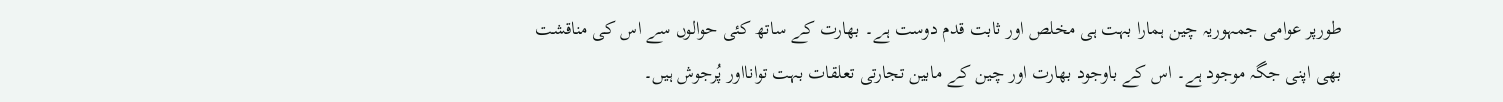طورپر عوامی جمہوریہ چین ہمارا بہت ہی مخلص اور ثابت قدم دوست ہے۔ بھارت کے ساتھ کئی حوالوں سے اس کی مناقشت بھی اپنی جگہ موجود ہے۔ اس کے باوجود بھارت اور چین کے مابین تجارتی تعلقات بہت توانااور پُرجوش ہیں۔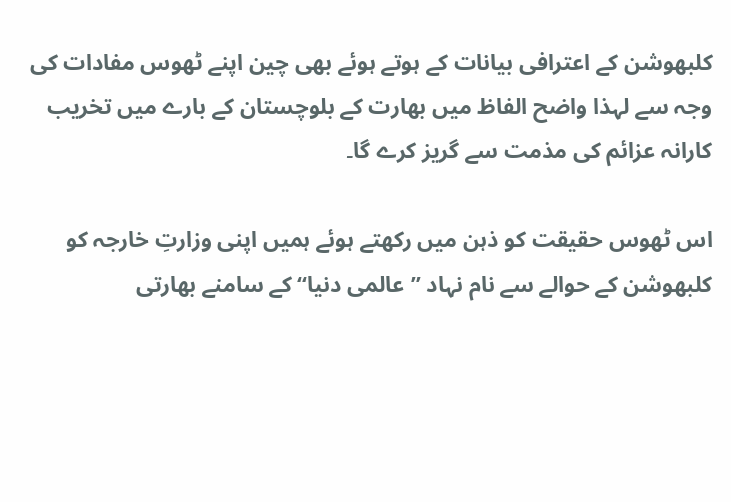کلبھوشن کے اعترافی بیانات کے ہوتے ہوئے بھی چین اپنے ٹھوس مفادات کی وجہ سے لہذا واضح الفاظ میں بھارت کے بلوچستان کے بارے میں تخریب کارانہ عزائم کی مذمت سے گریز کرے گا۔

اس ٹھوس حقیقت کو ذہن میں رکھتے ہوئے ہمیں اپنی وزارتِ خارجہ کو کلبھوشن کے حوالے سے نام نہاد ”عالمی دنیا“ کے سامنے بھارتی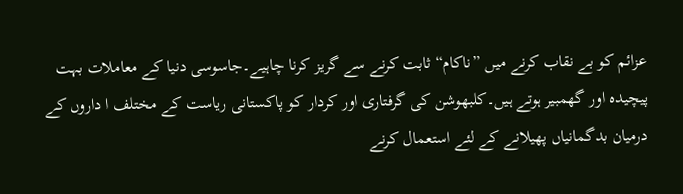عزائم کو بے نقاب کرنے میں ”ناکام“ ثابت کرنے سے گریز کرنا چاہیے۔جاسوسی دنیا کے معاملات بہت پیچیدہ اور گھمبیر ہوتے ہیں۔کلبھوشن کی گرفتاری اور کردار کو پاکستانی ریاست کے مختلف ا داروں کے درمیان بدگمانیاں پھیلانے کے لئے استعمال کرنے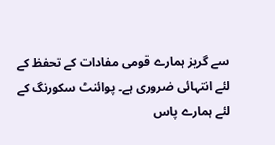سے گریز ہمارے قومی مفادات کے تحفظ کے لئے انتہائی ضروری ہے۔ پوائنٹ سکورنگ کے لئے ہمارے پاس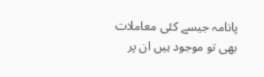پانامہ جیسے کئی معاملات بھی تو موجود ہیں ان پر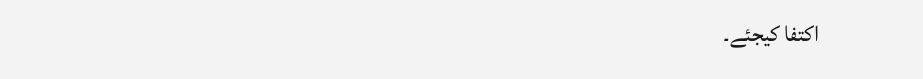اکتفا کیجئے۔